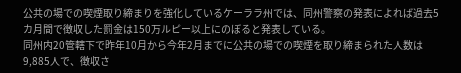公共の場での喫煙取り締まりを強化しているケーララ州では、同州警察の発表によれば過去5カ月間で徴収した罰金は150万ルピー以上にのぼると発表している。
同州内20管轄下で昨年10月から今年2月までに公共の場での喫煙を取り締まられた人数は9,885人で、徴収さ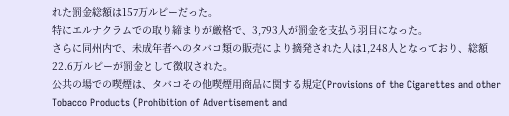れた罰金総額は157万ルピーだった。
特にエルナクラムでの取り締まりが厳格で、3,793人が罰金を支払う羽目になった。
さらに同州内で、未成年者へのタバコ類の販売により摘発された人は1,248人となっており、総額22.6万ルピーが罰金として徴収された。
公共の場での喫煙は、タバコその他喫煙用商品に関する規定(Provisions of the Cigarettes and other Tobacco Products (Prohibition of Advertisement and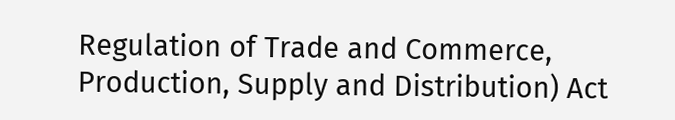Regulation of Trade and Commerce, Production, Supply and Distribution) Act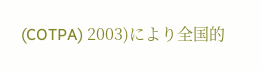(COTPA) 2003)により全国的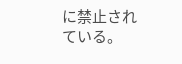に禁止されている。